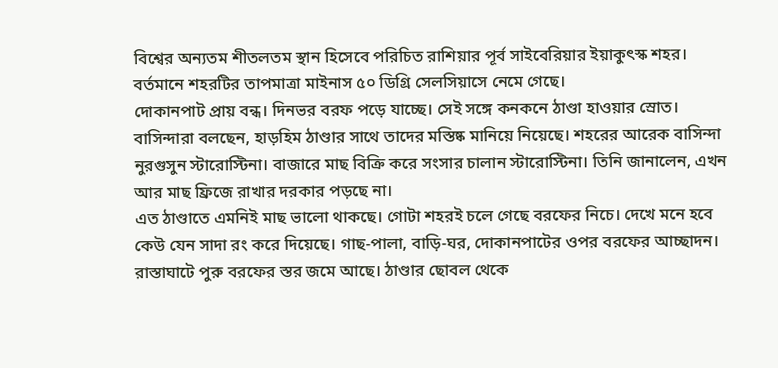বিশ্বের অন্যতম শীতলতম স্থান হিসেবে পরিচিত রাশিয়ার পূর্ব সাইবেরিয়ার ইয়াকুৎস্ক শহর। বর্তমানে শহরটির তাপমাত্রা মাইনাস ৫০ ডিগ্রি সেলসিয়াসে নেমে গেছে।
দোকানপাট প্রায় বন্ধ। দিনভর বরফ পড়ে যাচ্ছে। সেই সঙ্গে কনকনে ঠাণ্ডা হাওয়ার স্রোত। বাসিন্দারা বলছেন, হাড়হিম ঠাণ্ডার সাথে তাদের মস্তিষ্ক মানিয়ে নিয়েছে। শহরের আরেক বাসিন্দা নুরগুসুন স্টারোস্টিনা। বাজারে মাছ বিক্রি করে সংসার চালান স্টারোস্টিনা। তিনি জানালেন, এখন আর মাছ ফ্রিজে রাখার দরকার পড়ছে না।
এত ঠাণ্ডাতে এমনিই মাছ ভালো থাকছে। গোটা শহরই চলে গেছে বরফের নিচে। দেখে মনে হবে কেউ যেন সাদা রং করে দিয়েছে। গাছ-পালা, বাড়ি-ঘর, দোকানপাটের ওপর বরফের আচ্ছাদন। রাস্তাঘাটে পুরু বরফের স্তর জমে আছে। ঠাণ্ডার ছোবল থেকে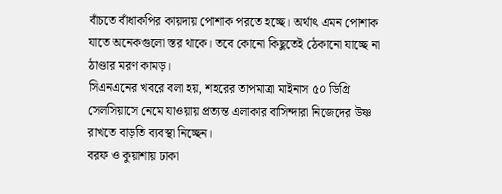বাঁচতে বাঁধাকপির কায়দায় পোশাক পরতে হচ্ছে। অর্থাৎ এমন পোশাক যাতে অনেকগুলো স্তর থাকে। তবে কোনো কিছুতেই ঠেকানো যাচ্ছে না ঠাণ্ডার মরণ কামড়।
সিএনএনের খবরে বলা হয়, শহরের তাপমাত্রা মাইনাস ৫০ ডিগ্রি সেলসিয়াসে নেমে যাওয়ায় প্রত্যন্ত এলাকার বাসিন্দারা নিজেদের উষ্ণ রাখতে বাড়তি ব্যবস্থা নিচ্ছেন।
বরফ ও কুয়াশায় ঢাকা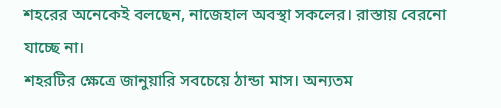শহরের অনেকেই বলছেন, নাজেহাল অবস্থা সকলের। রাস্তায় বেরনো যাচ্ছে না।
শহরটির ক্ষেত্রে জানুয়ারি সবচেয়ে ঠান্ডা মাস। অন্যতম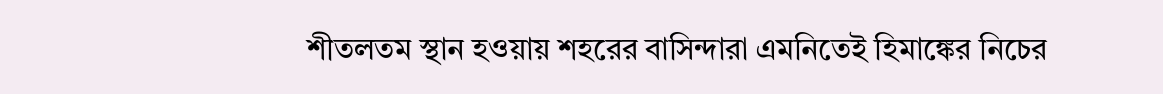শীতলতম স্থান হওয়ায় শহরের বাসিন্দারা এমনিতেই হিমাঙ্কের নিচের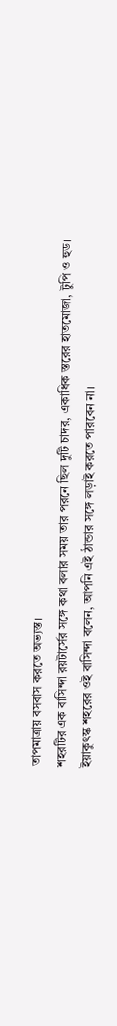তাপমাত্রায় বসবাস করতে অভ্যস্ত।
শহরটির এক বাসিন্দা রয়টার্সের সঙ্গে কথা বলার সময় তার পরনে ছিল দুটি চাদর, একাধিক স্তরের হাতমোজা, টুপি ও হুড।
ইয়াকুৎস্ক শহরের ওই বাসিন্দা বলেন, আপনি এই ঠান্ডার সঙ্গে লড়াই করতে পারবেন না।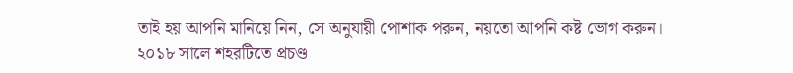তাই হয় আপনি মানিয়ে নিন, সে অনুযায়ী পোশাক পরুন, নয়তো আপনি কষ্ট ভোগ করুন।
২০১৮ সালে শহরটিতে প্রচণ্ড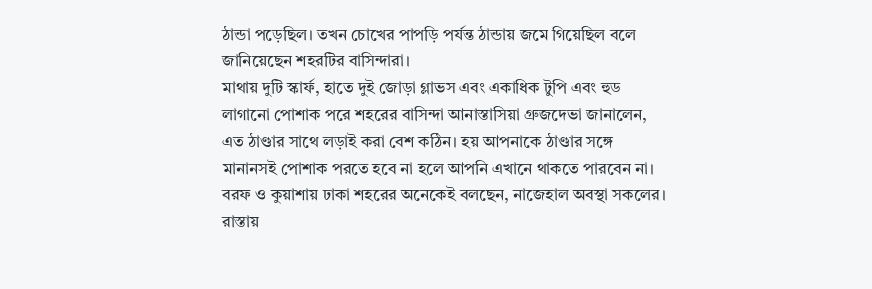ঠান্ডা পড়েছিল। তখন চোখের পাপড়ি পর্যন্ত ঠান্ডায় জমে গিয়েছিল বলে জানিয়েছেন শহরটির বাসিন্দারা।
মাথায় দুটি স্কার্ফ, হাতে দুই জোড়া গ্লাভস এবং একাধিক টুপি এবং হুড লাগানো পোশাক পরে শহরের বাসিন্দা আনাস্তাসিয়া গ্রুজদেভা জানালেন, এত ঠাণ্ডার সাথে লড়াই করা বেশ কঠিন। হয় আপনাকে ঠাণ্ডার সঙ্গে মানানসই পোশাক পরতে হবে না হলে আপনি এখানে থাকতে পারবেন না।
বরফ ও কুয়াশায় ঢাকা শহরের অনেকেই বলছেন, নাজেহাল অবস্থা সকলের। রাস্তায়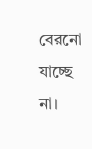বেরনো যাচ্ছে না।